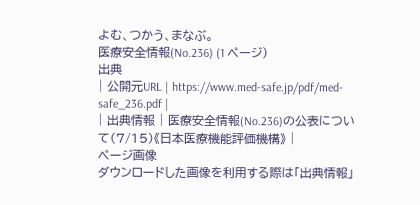よむ、つかう、まなぶ。
医療安全情報(No.236) (1 ページ)
出典
| 公開元URL | https://www.med-safe.jp/pdf/med-safe_236.pdf |
| 出典情報 | 医療安全情報(No.236)の公表について(7/15)《日本医療機能評価機構》 |
ページ画像
ダウンロードした画像を利用する際は「出典情報」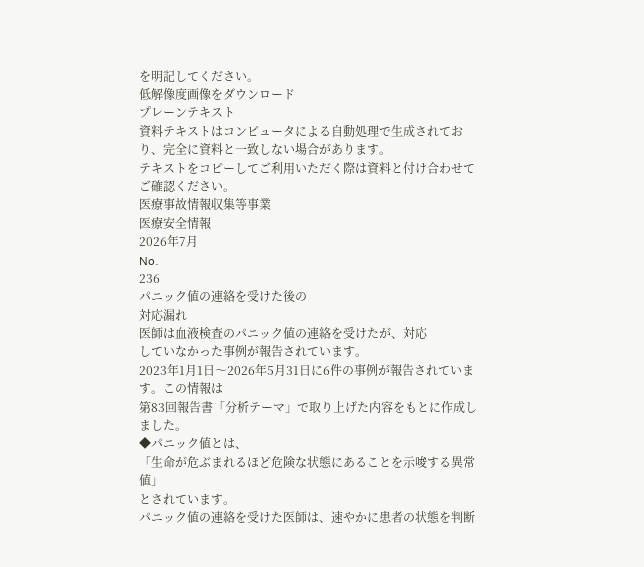を明記してください。
低解像度画像をダウンロード
プレーンテキスト
資料テキストはコンピュータによる自動処理で生成されており、完全に資料と一致しない場合があります。
テキストをコピーしてご利用いただく際は資料と付け合わせてご確認ください。
医療事故情報収集等事業
医療安全情報
2026年7月
No.
236
パニック値の連絡を受けた後の
対応漏れ
医師は血液検査のパニック値の連絡を受けたが、対応
していなかった事例が報告されています。
2023年1月1日〜2026年5月31日に6件の事例が報告されています。この情報は
第83回報告書「分析テーマ」で取り上げた内容をもとに作成しました。
◆パニック値とは、
「生命が危ぶまれるほど危険な状態にあることを示唆する異常値」
とされています。
パニック値の連絡を受けた医師は、速やかに患者の状態を判断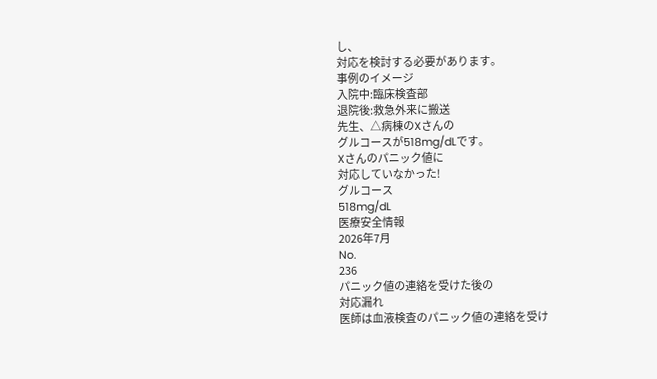し、
対応を検討する必要があります。
事例のイメージ
入院中:臨床検査部
退院後:救急外来に搬送
先生、△病棟のXさんの
グルコースが518mg/dLです。
Xさんのパニック値に
対応していなかった!
グルコース
518mg/dL
医療安全情報
2026年7月
No.
236
パニック値の連絡を受けた後の
対応漏れ
医師は血液検査のパニック値の連絡を受け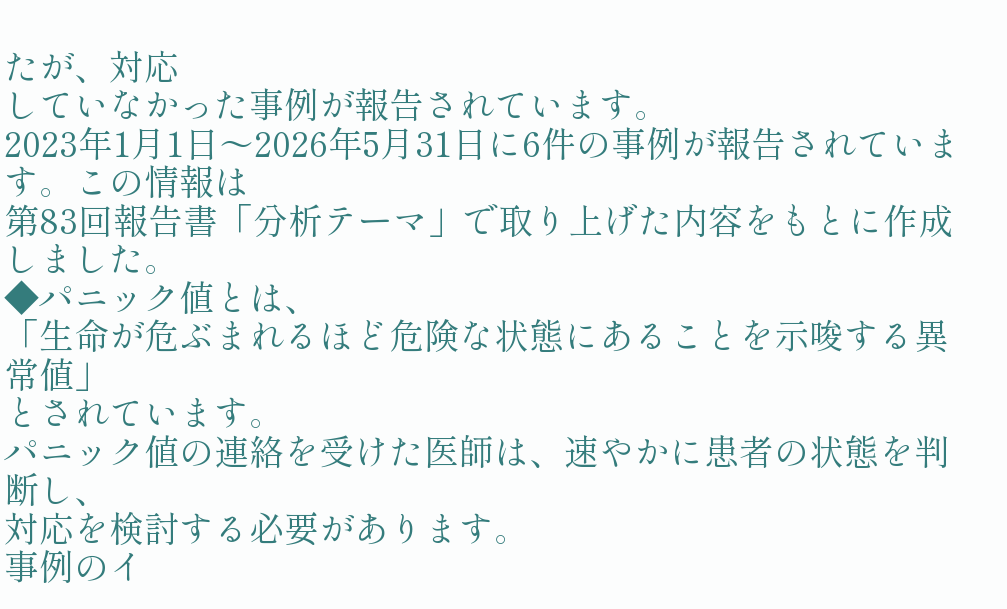たが、対応
していなかった事例が報告されています。
2023年1月1日〜2026年5月31日に6件の事例が報告されています。この情報は
第83回報告書「分析テーマ」で取り上げた内容をもとに作成しました。
◆パニック値とは、
「生命が危ぶまれるほど危険な状態にあることを示唆する異常値」
とされています。
パニック値の連絡を受けた医師は、速やかに患者の状態を判断し、
対応を検討する必要があります。
事例のイ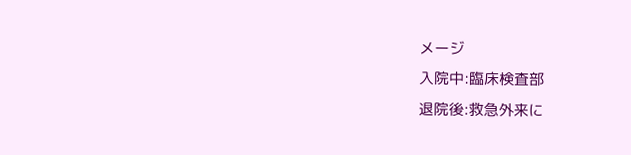メージ
入院中:臨床検査部
退院後:救急外来に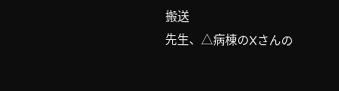搬送
先生、△病棟のXさんの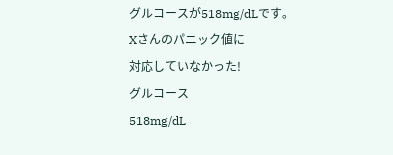グルコースが518mg/dLです。
Xさんのパニック値に
対応していなかった!
グルコース
518mg/dL